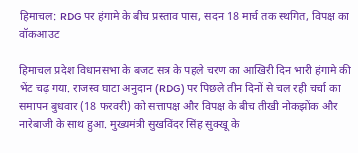हिमाचल: RDG पर हंगामे के बीच प्रस्ताव पास, सदन 18 मार्च तक स्थगित, विपक्ष का वॉकआउट

हिमाचल प्रदेश विधानसभा के बजट सत्र के पहले चरण का आखिरी दिन भारी हंगामे की भेंट चढ़ गया. राजस्व घाटा अनुदान (RDG) पर पिछले तीन दिनों से चल रही चर्चा का समापन बुधवार (18 फरवरी) को सत्तापक्ष और विपक्ष के बीच तीखी नोकझोंक और नारेबाजी के साथ हुआ. मुख्यमंत्री सुखविंदर सिंह सुक्खू के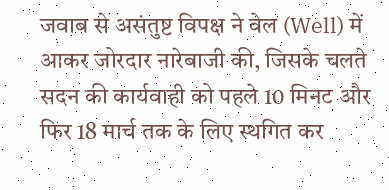जवाब से असंतुष्ट विपक्ष ने वेल (Well) में आकर जोरदार नारेबाजी की, जिसके चलते सदन की कार्यवाही को पहले 10 मिनट और फिर 18 मार्च तक के लिए स्थगित कर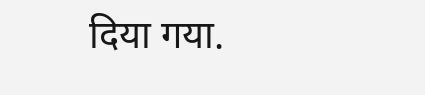दिया गया.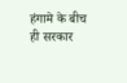हंगामे के बीच ही सरकार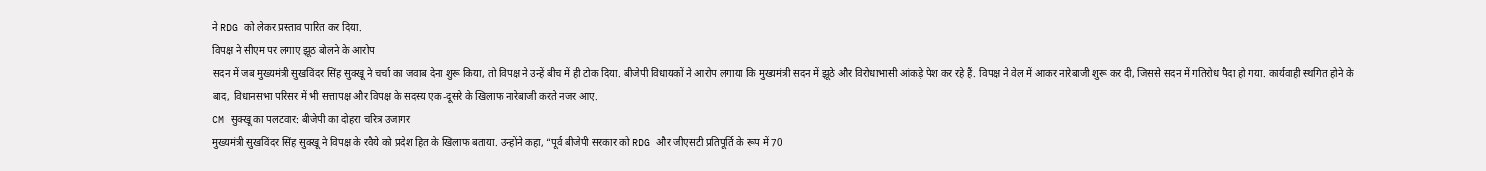ने RDG को लेकर प्रस्ताव पारित कर दिया.
विपक्ष ने सीएम पर लगाए झूठ बोलने के आरोप
सदन में जब मुख्यमंत्री सुखविंदर सिंह सुक्खू ने चर्चा का जवाब देना शुरू किया, तो विपक्ष ने उन्हें बीच में ही टोक दिया. बीजेपी विधायकों ने आरोप लगाया कि मुख्यमंत्री सदन में झूठे और विरोधाभासी आंकड़े पेश कर रहे हैं. विपक्ष ने वेल में आकर नारेबाजी शुरू कर दी, जिससे सदन में गतिरोध पैदा हो गया. कार्यवाही स्थगित होने के बाद, विधानसभा परिसर में भी सत्तापक्ष और विपक्ष के सदस्य एक-दूसरे के खिलाफ नारेबाजी करते नजर आए.
CM सुक्खू का पलटवार: बीजेपी का दोहरा चरित्र उजागर
मुख्यमंत्री सुखविंदर सिंह सुक्खू ने विपक्ष के रवैये को प्रदेश हित के खिलाफ बताया. उन्होंने कहा, “पूर्व बीजेपी सरकार को RDG और जीएसटी प्रतिपूर्ति के रूप में 70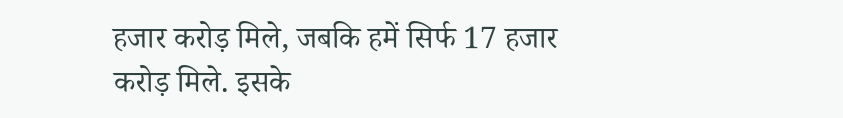हजार करोड़ मिले, जबकि हमें सिर्फ 17 हजार करोड़ मिले. इसके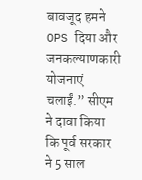बावजूद हमने OPS दिया और जनकल्याणकारी योजनाएं चलाईं.” सीएम ने दावा किया कि पूर्व सरकार ने 5 साल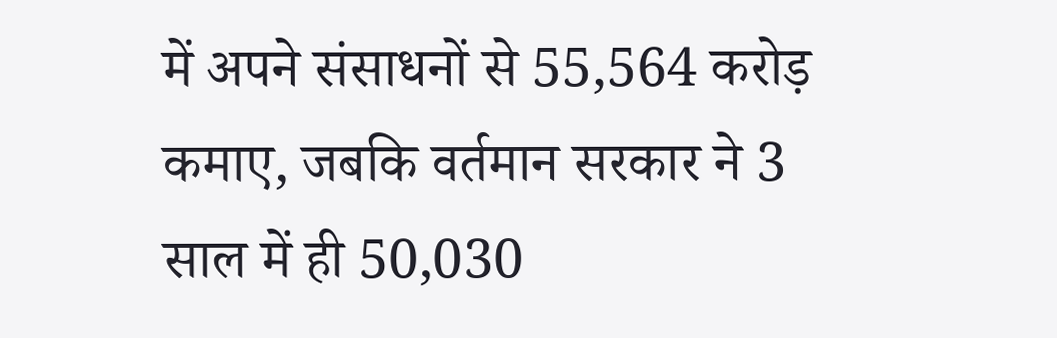में अपने संसाधनों से 55,564 करोड़ कमाए, जबकि वर्तमान सरकार ने 3 साल में ही 50,030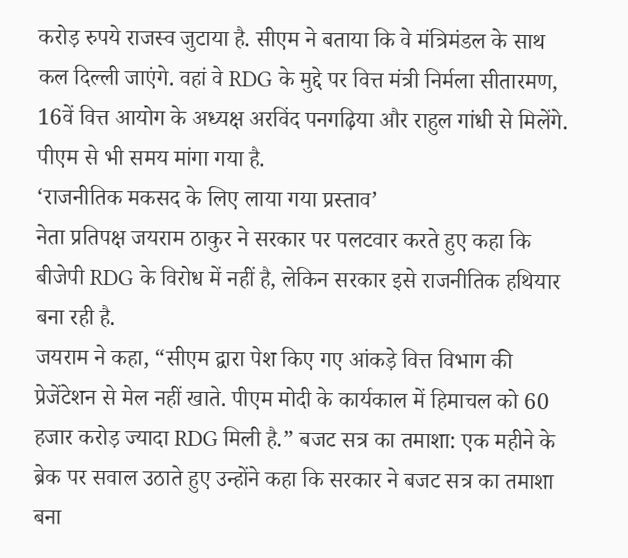करोड़ रुपये राजस्व जुटाया है. सीएम ने बताया कि वे मंत्रिमंडल के साथ कल दिल्ली जाएंगे. वहां वे RDG के मुद्दे पर वित्त मंत्री निर्मला सीतारमण, 16वें वित्त आयोग के अध्यक्ष अरविंद पनगढ़िया और राहुल गांधी से मिलेंगे. पीएम से भी समय मांगा गया है.
‘राजनीतिक मकसद के लिए लाया गया प्रस्ताव’
नेता प्रतिपक्ष जयराम ठाकुर ने सरकार पर पलटवार करते हुए कहा कि बीजेपी RDG के विरोध में नहीं है, लेकिन सरकार इसे राजनीतिक हथियार बना रही है.
जयराम ने कहा, “सीएम द्वारा पेश किए गए आंकड़े वित्त विभाग की प्रेजेंटेशन से मेल नहीं खाते. पीएम मोदी के कार्यकाल में हिमाचल को 60 हजार करोड़ ज्यादा RDG मिली है.” बजट सत्र का तमाशा: एक महीने के ब्रेक पर सवाल उठाते हुए उन्होंने कहा कि सरकार ने बजट सत्र का तमाशा बना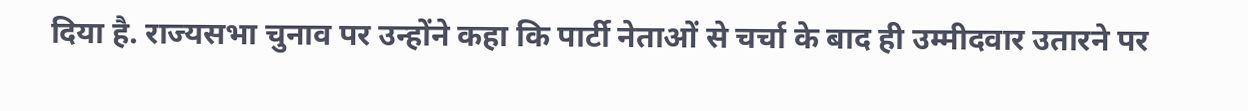दिया है. राज्यसभा चुनाव पर उन्होंने कहा कि पार्टी नेताओं से चर्चा के बाद ही उम्मीदवार उतारने पर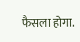फैसला होगा.